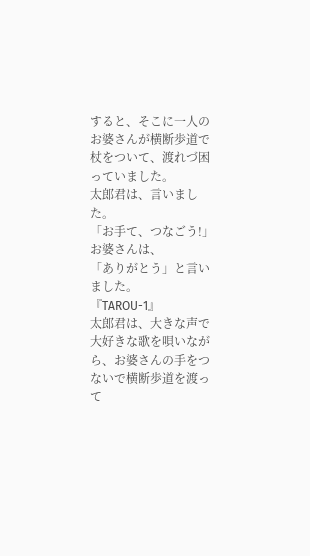すると、そこに一人のお婆さんが横断歩道で杖をついて、渡れづ困っていました。
太郎君は、言いました。
「お手て、つなごう!」
お婆さんは、
「ありがとう」と言いました。
『TAROU-1』
太郎君は、大きな声で大好きな歌を唄いながら、お婆さんの手をつないで横断歩道を渡って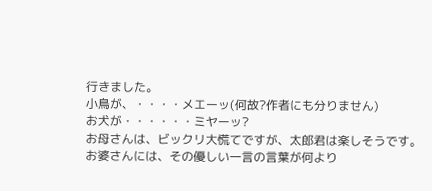行きました。
小鳥が、・・・・メエーッ(何故?作者にも分りません)
お犬が・・・・・・ミヤーッ?
お母さんは、ビックリ大慌てですが、太郎君は楽しそうです。
お婆さんには、その優しい一言の言葉が何より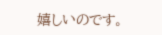嬉しいのです。